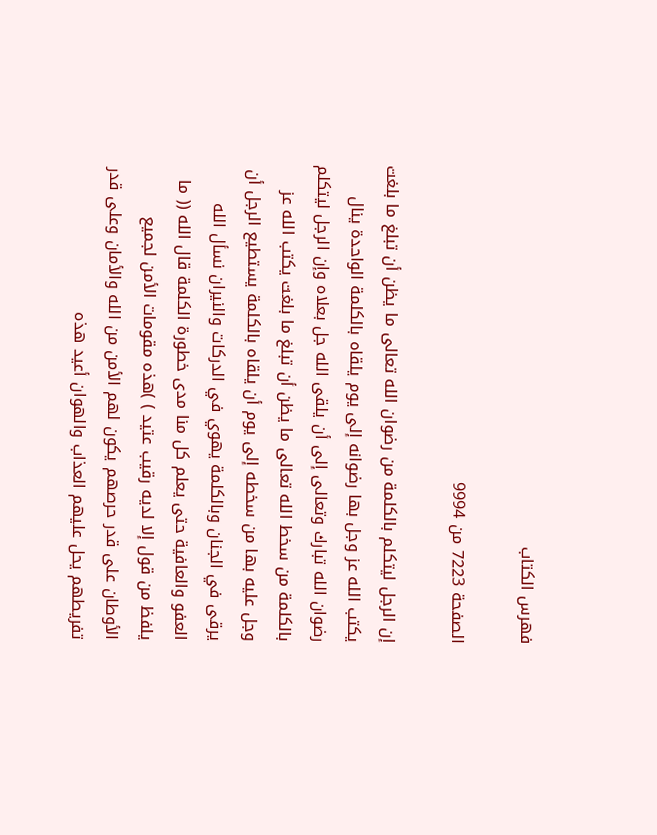فهرس الكتاب

الصفحة 7223 من 9994

إن الرجل ليتكلم بالكلمة من رضوان الله تعالى ما يظن أن تبلغ ما بلغت يكتب الله عز وجل بها رضوانه إلى يوم يلقاه بالكلمة الواحدة ينال رضوان الله تبارك وتعالى إلى أن يلقى الله جل بعلاه وإن الرجل ليتكلم بالكلمة من سخط الله تعالى ما يظن أن تبلغ ما بلغت يكتب الله عز وجل عليه بها من سخطه إلى يوم أن يلقاه بالكلمة يستطيع الرجل أن يرقى في الجنان وبالكلمة يهوي في الدركات والنيران نسأل الله العفو والعافية حتى يعلم كل منا مدى خطورة الكلمة قال الله (( ما يلفظ من قول إلا لديه رقيب عتيد ) )هذه مقومات الأمن لجميع الأوطان على قدر حرصهم يكون لهم الأمن من الله والأمان وعلى قدر تفريطهم يحل عليهم العذاب والهوان أعيد هذه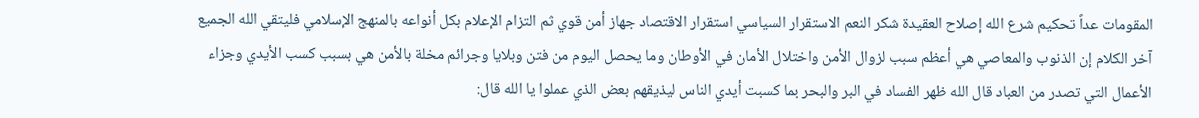المقومات عداً تحكيم شرع الله إصلاح العقيدة شكر النعم الاستقرار السياسي استقرار الاقتصاد جهاز أمن قوي ثم التزام الإعلام بكل أنواعه بالمنهج الإسلامي فليتقي الله الجميع آخر الكلام إن الذنوب والمعاصي هي أعظم سبب لزوال الأمن واختلال الأمان في الأوطان وما يحصل اليوم من فتن وبلايا وجرائم مخلة بالأمن هي بسبب كسب الأيدي وجزاء الأعمال التي تصدر من العباد قال الله ظهر الفساد في البر والبحر بما كسبت أيدي الناس ليذيقهم بعض الذي عملوا يا الله قال: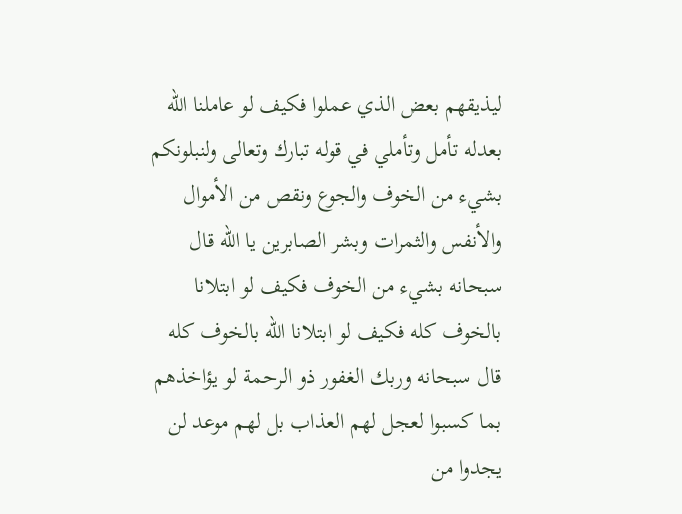ليذيقهم بعض الذي عملوا فكيف لو عاملنا الله بعدله تأمل وتأملي في قوله تبارك وتعالى ولنبلونكم بشيء من الخوف والجوع ونقص من الأموال والأنفس والثمرات وبشر الصابرين يا الله قال سبحانه بشيء من الخوف فكيف لو ابتلانا بالخوف كله فكيف لو ابتلانا الله بالخوف كله قال سبحانه وربك الغفور ذو الرحمة لو يؤاخذهم بما كسبوا لعجل لهم العذاب بل لهم موعد لن يجدوا من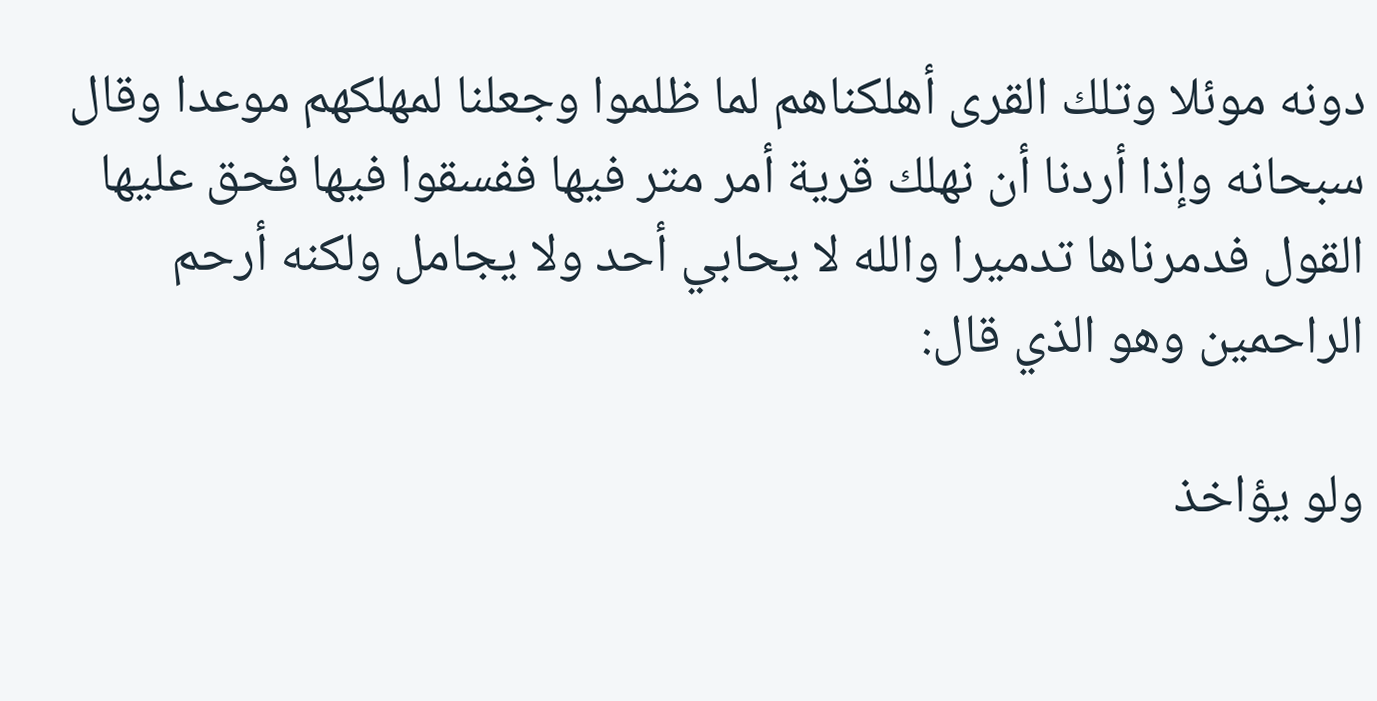دونه موئلا وتلك القرى أهلكناهم لما ظلموا وجعلنا لمهلكهم موعدا وقال سبحانه وإذا أردنا أن نهلك قرية أمر متر فيها ففسقوا فيها فحق عليها القول فدمرناها تدميرا والله لا يحابي أحد ولا يجامل ولكنه أرحم الراحمين وهو الذي قال:

ولو يؤاخذ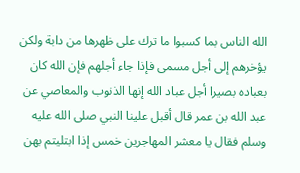الله الناس بما كسبوا ما ترك على ظهرها من دابة ولكن يؤخرهم إلى أجل مسمى فإذا جاء أجلهم فإن الله كان بعباده بصيرا أجل عباد الله إنها الذنوب والمعاصي عن عبد الله بن عمر قال أقبل علينا النبي صلى الله عليه وسلم فقال يا معشر المهاجرين خمس إذا ابتليتم بهن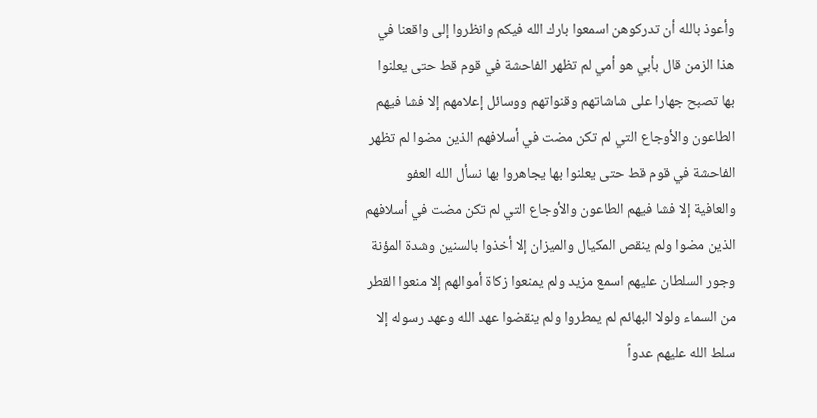وأعوذ بالله أن تدركوهن اسمعوا بارك الله فيكم وانظروا إلى واقعنا في هذا الزمن قال بأبي هو أمي لم تظهر الفاحشة في قوم قط حتى يعلنوا بها تصبح جهارا على شاشاتهم وقنواتهم ووسائل إعلامهم إلا فشا فيهم الطاعون والأوجاع التي لم تكن مضت في أسلافهم الذين مضوا لم تظهر الفاحشة في قوم قط حتى يعلنوا بها يجاهروا بها نسأل الله العفو والعافية إلا فشا فيهم الطاعون والأوجاع التي لم تكن مضت في أسلافهم الذين مضوا ولم ينقص المكيال والميزان إلا أخذوا بالسنين وشدة المؤنة وجور السلطان عليهم اسمع مزيد ولم يمنعوا زكاة أموالهم إلا منعوا القطر من السماء ولولا البهائم لم يمطروا ولم ينقضوا عهد الله وعهد رسوله إلا سلط الله عليهم عدواً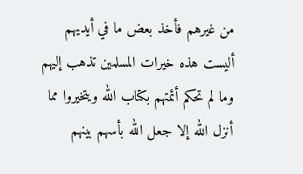من غيرهم فأخذ بعض ما في أيديهم أليست هذه خيرات المسلمين تذهب إليهم وما لم تحكم أئمتهم بكتاب الله ويتخيروا مما أنزل الله إلا جعل الله بأسهم بينهم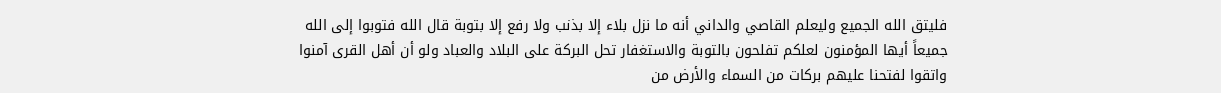فليتق الله الجميع وليعلم القاصي والداني أنه ما نزل بلاء إلا بذنب ولا رفع إلا بتوبة قال الله فتوبوا إلى الله جميعاً أيها المؤمنون لعلكم تفلحون بالتوبة والاستغفار تحل البركة على البلاد والعباد ولو أن أهل القرى آمنوا واتقوا لفتحنا عليهم بركات من السماء والأرض من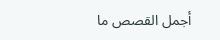أجمل القصص ما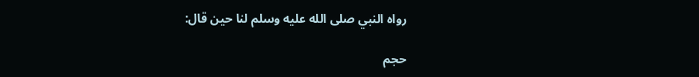رواه النبي صلى الله عليه وسلم لنا حين قال:

حجم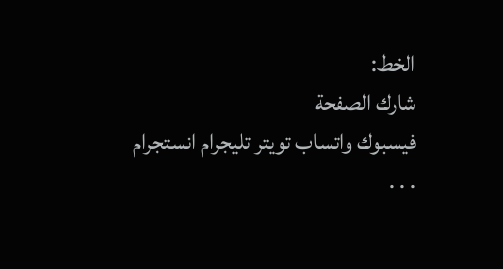الخط:
شارك الصفحة
فيسبوك واتساب تويتر تليجرام انستجرام
. . .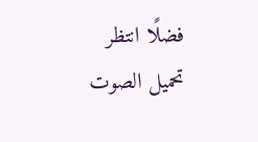فضلًا انتظر تحميل الصوت